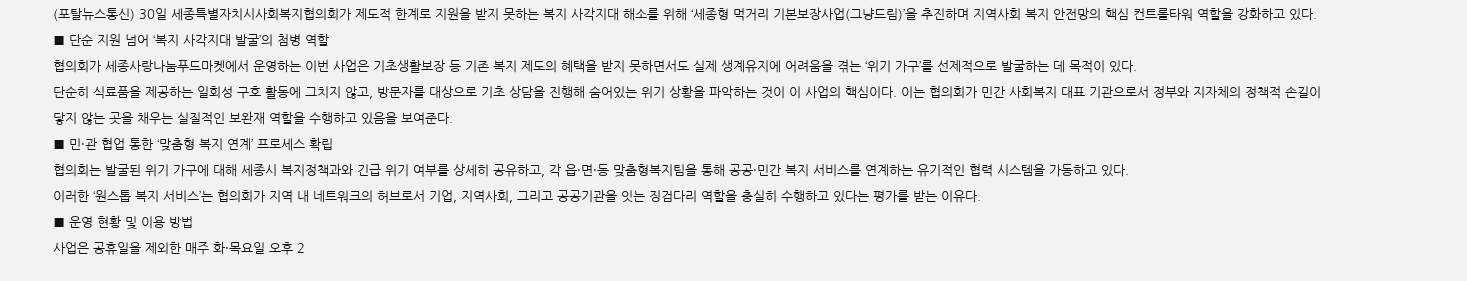(포탈뉴스통신) 30일 세종특별자치시사회복지협의회가 제도적 한계로 지원을 받지 못하는 복지 사각지대 해소를 위해 ‘세종형 먹거리 기본보장사업(그냥드림)’을 추진하며 지역사회 복지 안전망의 핵심 컨트롤타워 역할을 강화하고 있다.
■ 단순 지원 넘어 ‘복지 사각지대 발굴’의 첨병 역할
협의회가 세종사랑나눔푸드마켓에서 운영하는 이번 사업은 기초생활보장 등 기존 복지 제도의 혜택을 받지 못하면서도 실제 생계유지에 어려움을 겪는 ‘위기 가구’를 선제적으로 발굴하는 데 목적이 있다.
단순히 식료품을 제공하는 일회성 구호 활동에 그치지 않고, 방문자를 대상으로 기초 상담을 진행해 숨어있는 위기 상황을 파악하는 것이 이 사업의 핵심이다. 이는 협의회가 민간 사회복지 대표 기관으로서 정부와 지자체의 정책적 손길이 닿지 않는 곳을 채우는 실질적인 보완재 역할을 수행하고 있음을 보여준다.
■ 민·관 협업 통한 ‘맞춤형 복지 연계’ 프로세스 확립
협의회는 발굴된 위기 가구에 대해 세종시 복지정책과와 긴급 위기 여부를 상세히 공유하고, 각 읍·면·동 맞춤형복지팀을 통해 공공·민간 복지 서비스를 연계하는 유기적인 협력 시스템을 가동하고 있다.
이러한 ‘원스톱 복지 서비스’는 협의회가 지역 내 네트워크의 허브로서 기업, 지역사회, 그리고 공공기관을 잇는 징검다리 역할을 충실히 수행하고 있다는 평가를 받는 이유다.
■ 운영 현황 및 이용 방법
사업은 공휴일을 제외한 매주 화·목요일 오후 2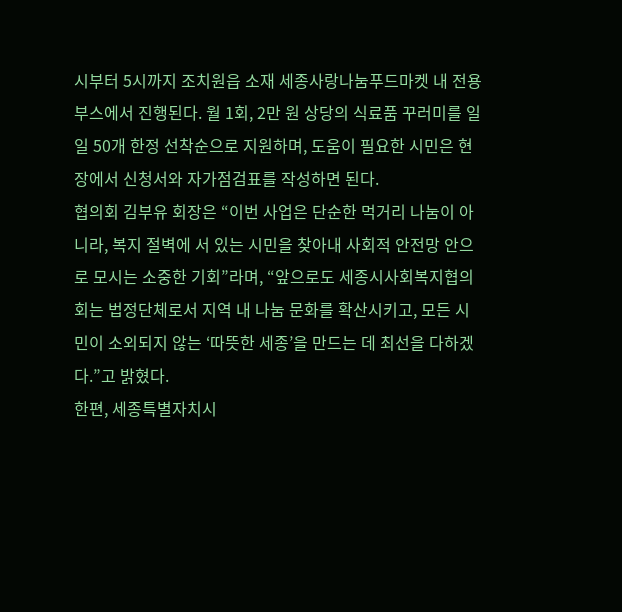시부터 5시까지 조치원읍 소재 세종사랑나눔푸드마켓 내 전용 부스에서 진행된다. 월 1회, 2만 원 상당의 식료품 꾸러미를 일일 50개 한정 선착순으로 지원하며, 도움이 필요한 시민은 현장에서 신청서와 자가점검표를 작성하면 된다.
협의회 김부유 회장은 “이번 사업은 단순한 먹거리 나눔이 아니라, 복지 절벽에 서 있는 시민을 찾아내 사회적 안전망 안으로 모시는 소중한 기회”라며, “앞으로도 세종시사회복지협의회는 법정단체로서 지역 내 나눔 문화를 확산시키고, 모든 시민이 소외되지 않는 ‘따뜻한 세종’을 만드는 데 최선을 다하겠다.”고 밝혔다.
한편, 세종특별자치시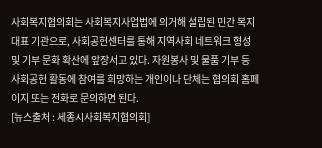사회복지협의회는 사회복지사업법에 의거해 설립된 민간 복지 대표 기관으로, 사회공헌센터를 통해 지역사회 네트워크 형성 및 기부 문화 확산에 앞장서고 있다. 자원봉사 및 물품 기부 등 사회공헌 활동에 참여를 희망하는 개인이나 단체는 협의회 홈페이지 또는 전화로 문의하면 된다.
[뉴스출처 : 세종시사회복지협의회]